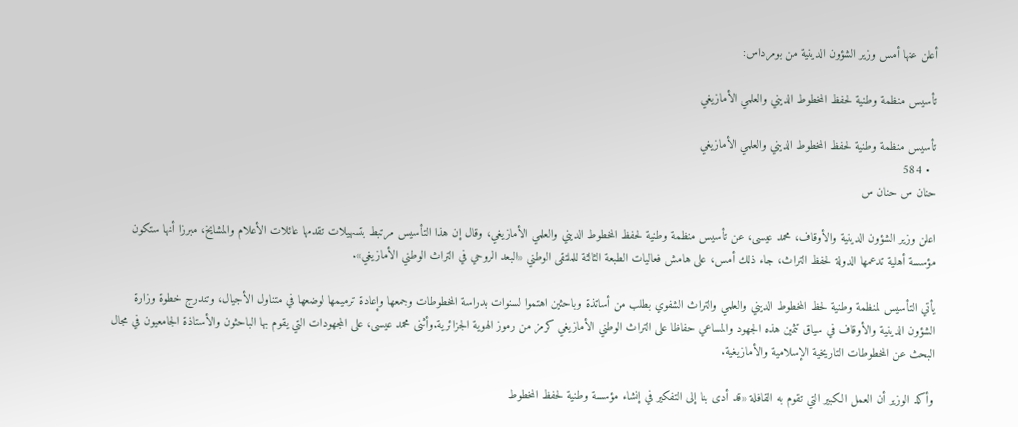أعلن عنها أمس وزير الشؤون الدينية من بومرداس:

تأسيس منظمة وطنية لحفظ المخطوط الديني والعلمي الأمازيغي

تأسيس منظمة وطنية لحفظ المخطوط الديني والعلمي الأمازيغي
  • 584
حنان س حنان س

اعلن وزير الشؤون الدينية والأوقاف، محمد عيسى، عن تأسيس منظمة وطنية لحفظ المخطوط الديني والعلمي الأمازيغي، وقال إن هذا التأسيس مرتبط بتسهيلات تقدمها عائلات الأعلام والمشايخ، مبرزا أنها ستكون مؤسسة أهلية تدعمها الدولة لحفظ التراث، جاء ذلك أمس، على هامش فعاليات الطبعة الثالثة للملتقى الوطني «البعد الروحي في التراث الوطني الأمازيغي».

يأتي التأسيس لمنظمة وطنية لحظ المخطوط الديني والعلمي والتراث الشفوي بطلب من أساتذة وباحثين اهتموا لسنوات بدراسة المخطوطات وجمعها وإعادة ترميمها لوضعها في متناول الأجيال، وتندرج خطوة وزارة الشؤون الدينية والأوقاف في سياق تثمين هذه الجهود والمساعي حفاظا على التراث الوطني الأمازيغي كرمز من رموز الهوية الجزائرية.وأثنى محمد عيسى، على المجهودات التي يقوم بها الباحثون والأستاذة الجامعيون في مجال البحث عن المخطوطات التاريخية الإسلامية والأمازيغية.

وأكد الوزير أن العمل الكبير التي تقوم به القافلة «قد أدى بنا إلى التفكير في إنشاء مؤسسة وطنية لحفظ المخطوط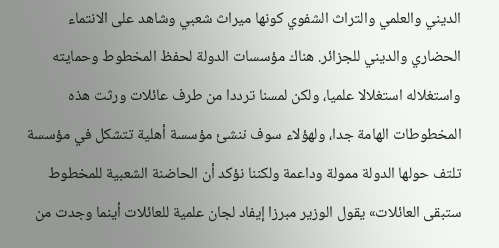الديني والعلمي والتراث الشفوي كونها ميراث شعبي وشاهد على الانتماء الحضاري والديني للجزائر. هناك مؤسسات الدولة لحفظ المخطوط وحمايته واستغلاله استغلالا علميا، ولكن لمسنا ترددا من طرف عائلات ورثت هذه المخطوطات الهامة جدا، ولهؤلاء سوف ننشئ مؤسسة أهلية تتشكل في مؤسسة تلتف حولها الدولة ممولة وداعمة ولكننا نؤكد أن الحاضنة الشعبية للمخطوط ستبقى العائلات» يقول الوزير مبرزا إيفاد لجان علمية للعائلات أينما وجدت من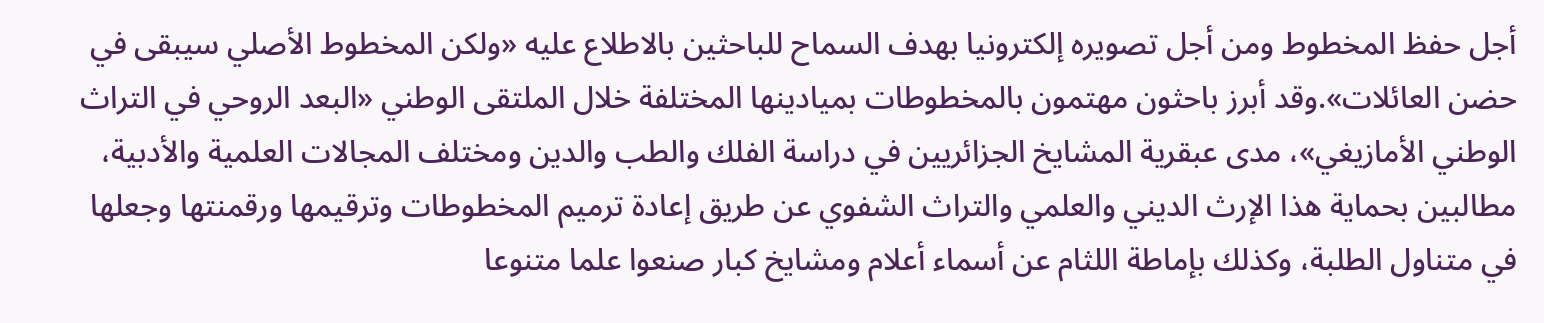أجل حفظ المخطوط ومن أجل تصويره إلكترونيا بهدف السماح للباحثين بالاطلاع عليه «ولكن المخطوط الأصلي سيبقى في حضن العائلات».وقد أبرز باحثون مهتمون بالمخطوطات بميادينها المختلفة خلال الملتقى الوطني «البعد الروحي في التراث الوطني الأمازيغي»، مدى عبقرية المشايخ الجزائريين في دراسة الفلك والطب والدين ومختلف المجالات العلمية والأدبية، مطالبين بحماية هذا الإرث الديني والعلمي والتراث الشفوي عن طريق إعادة ترميم المخطوطات وترقيمها ورقمنتها وجعلها في متناول الطلبة، وكذلك بإماطة اللثام عن أسماء أعلام ومشايخ كبار صنعوا علما متنوعا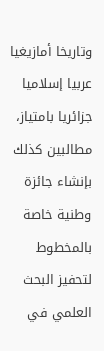وتاريخا أمازيغيا عربيا إسلاميا جزائريا بامتياز، مطالبين كذلك بإنشاء جائزة وطنية خاصة بالمخطوط لتحفيز البحث العلمي في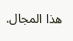هذا المجال.